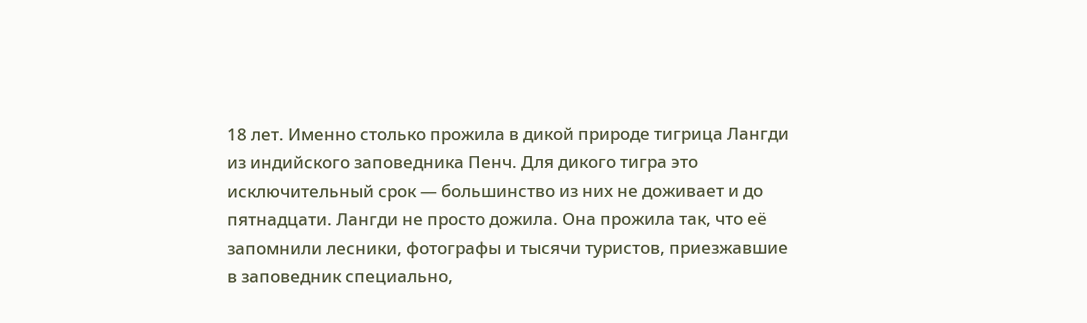18 лет. Именно столько прожила в дикой природе тигрица Лангди из индийского заповедника Пенч. Для дикого тигра это исключительный срок — большинство из них не доживает и до пятнадцати. Лангди не просто дожила. Она прожила так, что её запомнили лесники, фотографы и тысячи туристов, приезжавшие в заповедник специально,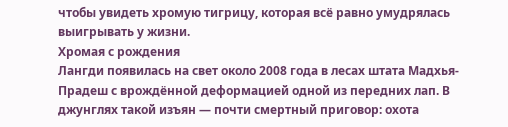чтобы увидеть хромую тигрицу, которая всё равно умудрялась выигрывать у жизни.
Хромая с рождения
Лангди появилась на свет около 2008 года в лесах штата Мадхья-Прадеш с врождённой деформацией одной из передних лап. В джунглях такой изъян — почти смертный приговор: охота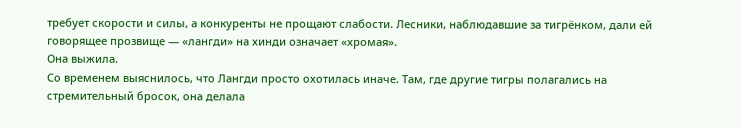требует скорости и силы, а конкуренты не прощают слабости. Лесники, наблюдавшие за тигрёнком, дали ей говорящее прозвище — «лангди» на хинди означает «хромая».
Она выжила.
Со временем выяснилось, что Лангди просто охотилась иначе. Там, где другие тигры полагались на стремительный бросок, она делала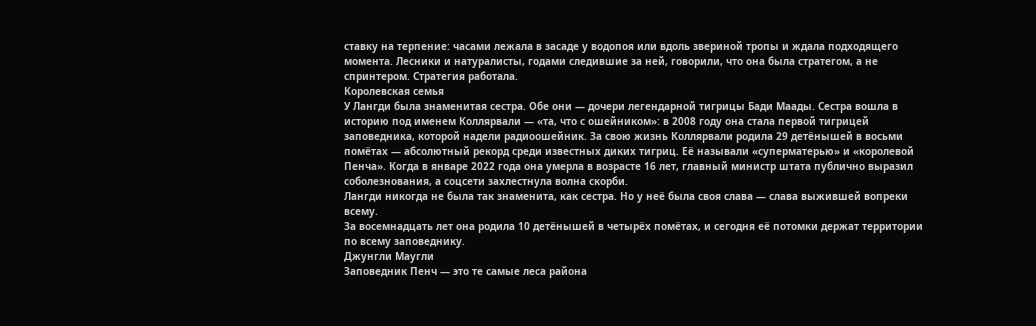ставку на терпение: часами лежала в засаде у водопоя или вдоль звериной тропы и ждала подходящего момента. Лесники и натуралисты, годами следившие за ней, говорили, что она была стратегом, а не спринтером. Стратегия работала.
Королевская семья
У Лангди была знаменитая сестра. Обе они — дочери легендарной тигрицы Бади Маады. Сестра вошла в историю под именем Коллярвали — «та, что с ошейником»: в 2008 году она стала первой тигрицей заповедника, которой надели радиоошейник. За свою жизнь Коллярвали родила 29 детёнышей в восьми помётах — абсолютный рекорд среди известных диких тигриц. Её называли «суперматерью» и «королевой Пенча». Когда в январе 2022 года она умерла в возрасте 16 лет, главный министр штата публично выразил соболезнования, а соцсети захлестнула волна скорби.
Лангди никогда не была так знаменита, как сестра. Но у неё была своя слава — слава выжившей вопреки всему.
За восемнадцать лет она родила 10 детёнышей в четырёх помётах, и сегодня её потомки держат территории по всему заповеднику.
Джунгли Маугли
Заповедник Пенч — это те самые леса района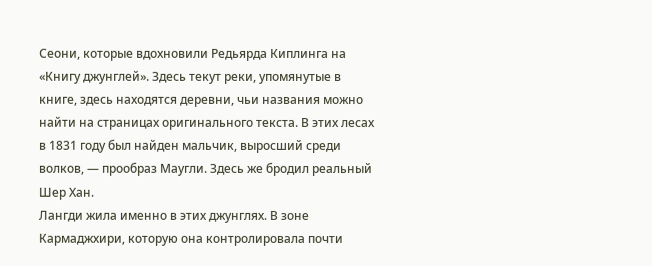Сеони, которые вдохновили Редьярда Киплинга на «Книгу джунглей». Здесь текут реки, упомянутые в книге, здесь находятся деревни, чьи названия можно найти на страницах оригинального текста. В этих лесах в 1831 году был найден мальчик, выросший среди волков, — прообраз Маугли. Здесь же бродил реальный Шер Хан.
Лангди жила именно в этих джунглях. В зоне Кармаджхири, которую она контролировала почти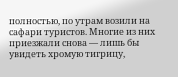полностью, по утрам возили на сафари туристов. Многие из них приезжали снова — лишь бы увидеть хромую тигрицу,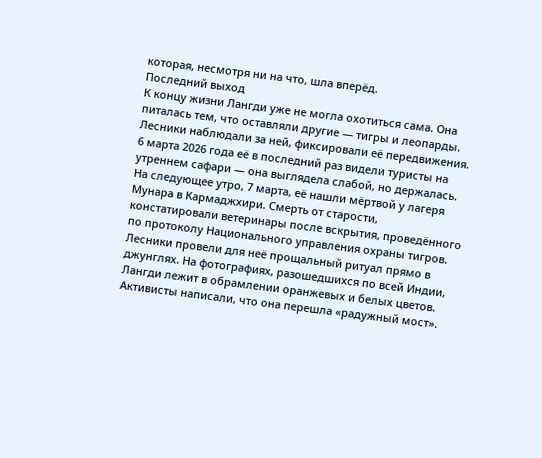которая, несмотря ни на что, шла вперёд.
Последний выход
К концу жизни Лангди уже не могла охотиться сама. Она питалась тем, что оставляли другие — тигры и леопарды. Лесники наблюдали за ней, фиксировали её передвижения. 6 марта 2026 года её в последний раз видели туристы на утреннем сафари — она выглядела слабой, но держалась.
На следующее утро, 7 марта, её нашли мёртвой у лагеря Мунара в Кармаджхири. Смерть от старости, констатировали ветеринары после вскрытия, проведённого по протоколу Национального управления охраны тигров.
Лесники провели для неё прощальный ритуал прямо в джунглях. На фотографиях, разошедшихся по всей Индии, Лангди лежит в обрамлении оранжевых и белых цветов. Активисты написали, что она перешла «радужный мост».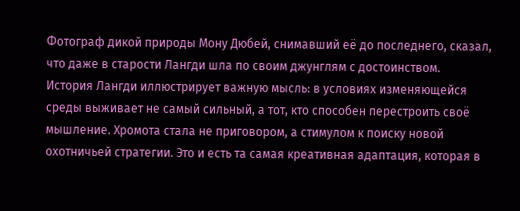Фотограф дикой природы Мону Дюбей, снимавший её до последнего, сказал, что даже в старости Лангди шла по своим джунглям с достоинством.
История Лангди иллюстрирует важную мысль: в условиях изменяющейся среды выживает не самый сильный, а тот, кто способен перестроить своё мышление. Хромота стала не приговором, а стимулом к поиску новой охотничьей стратегии. Это и есть та самая креативная адаптация, которая в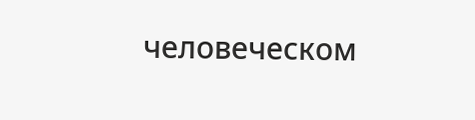человеческом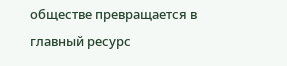обществе превращается в главный ресурс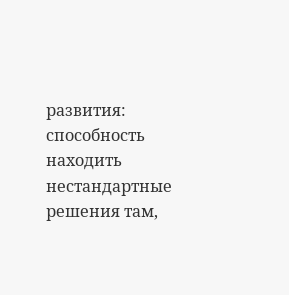развития: способность находить нестандартные решения там,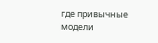где привычные модели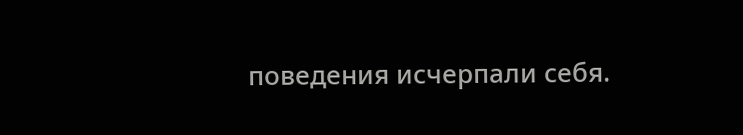поведения исчерпали себя.